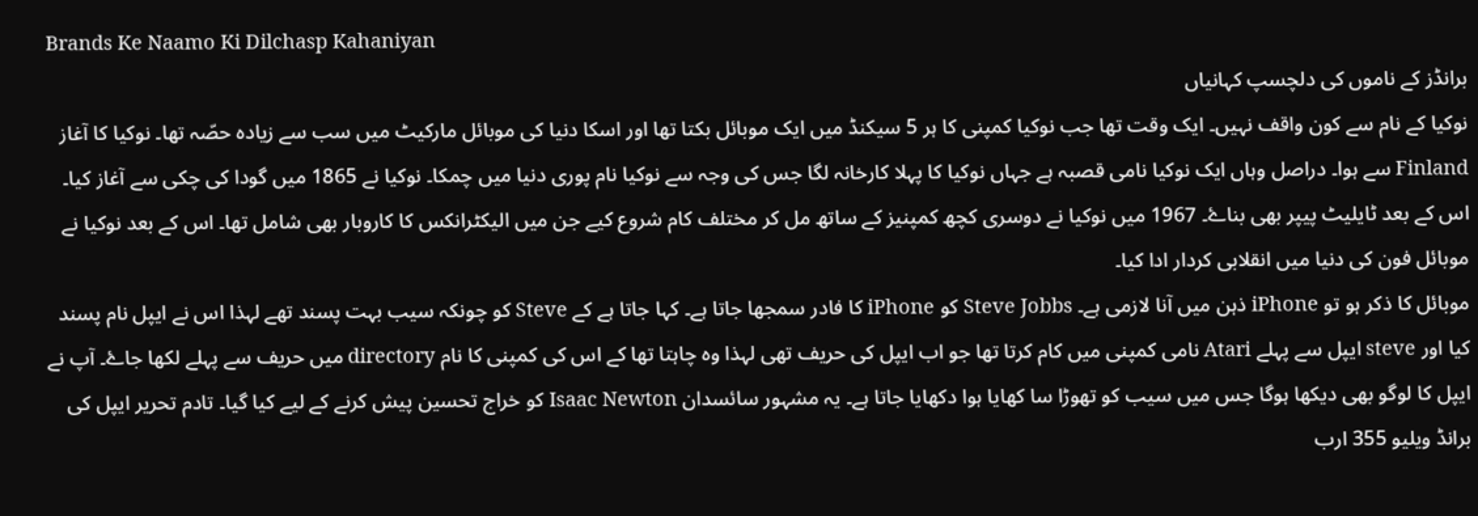Brands Ke Naamo Ki Dilchasp Kahaniyan
برانڈز کے ناموں کی دلچسپ کہانیاں
نوکیا کے نام سے کون واقف نہیں۔ ایک وقت تھا جب نوکیا کمپنی کا ہر 5 سیکنڈ میں ایک موبائل بکتا تھا اور اسکا دنیا کی موبائل مارکیٹ میں سب سے زیادہ حصّہ تھا۔ نوکیا کا آغاز Finland سے ہوا۔ دراصل وہاں ایک نوکیا نامی قصبہ ہے جہاں نوکیا کا پہلا کارخانہ لگا جس کی وجہ سے نوکیا نام پوری دنیا میں چمکا۔ نوکیا نے 1865 میں گودا کی چکی سے آغاز کیا۔ اس کے بعد ٹایلیٹ پیپر بھی بناۓ۔ 1967 میں نوکیا نے دوسری کچھ کمپنیز کے ساتھ مل کر مختلف کام شروع کیے جن میں الیکٹرانکس کا کاروبار بھی شامل تھا۔ اس کے بعد نوکیا نے موبائل فون کی دنیا میں انقلابی کردار ادا کیا۔
موبائل کا ذکر ہو تو iPhone ذہن میں آنا لازمی ہے۔ Steve Jobbs کو iPhone کا فادر سمجھا جاتا ہے۔ کہا جاتا ہے کے Steve کو چونکہ سیب بہت پسند تھے لہذا اس نے ایپل نام پسند کیا اور steve ایپل سے پہلے Atari نامی کمپنی میں کام کرتا تھا جو اب ایپل کی حریف تھی لہذا وہ چاہتا تھا کے اس کی کمپنی کا نام directory میں حریف سے پہلے لکھا جاۓ۔ آپ نے ایپل کا لوگو بھی دیکھا ہوگا جس میں سیب کو تھوڑا سا کھایا ہوا دکھایا جاتا ہے۔ یہ مشہور سائسدان Isaac Newton کو خراج تحسین پیش کرنے کے لیے کیا گیا۔ تادم تحریر ایپل کی برانڈ ویلیو 355 ارب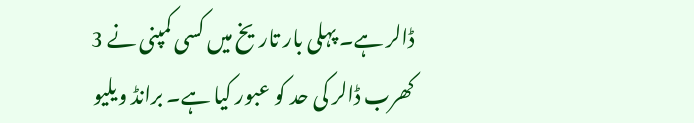ڈالر ہے۔ پہلی بار تاریخ میں کسی کمپنی نے 3 کھرب ڈالر کی حد کو عبور کیا ہے۔ برانڈ ویلیو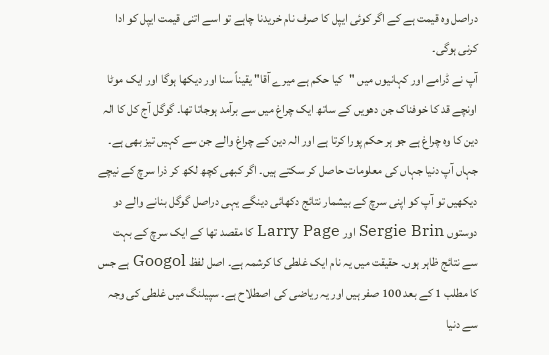دراصل وہ قیمت ہے کے اگر کوئی ایپل کا صرف نام خریدنا چاہے تو اسے اتنی قیمت ایپل کو ادا کرنی ہوگی۔
آپ نے ڈرامے اور کہانیوں میں "کیا حکم ہے میرے آقا" یقیناً سنا اور دیکھا ہوگا اور ایک موٹا اونچے قد کا خوفناک جن دھویں کے ساتھ ایک چراغ میں سے برآمد ہوجاتا تھا۔ گوگل آج کل کا الہ دین کا وہ چراغ ہے جو ہر حکم پورا کرتا ہے اور الہ دین کے چراغ والے جن سے کہیں تیز بھی ہے۔ جہاں آپ دنیا جہاں کی معلومات حاصل کر سکتے ہیں۔ اگر کبھی کچھ لکھ کر ذرا سرچ کے نیچے دیکھیں تو آپ کو اپنی سرچ کے بیشمار نتائج دکھائی دینگے یہی دراصل گوگل بنانے والے دو دوستوں Sergie Brin اور Larry Page کا مقصد تھا کے ایک سرچ کے بہت سے نتائج ظاہر ہوں۔ حقیقت میں یہ نام ایک غلطی کا کرشمہ ہے۔ اصل لفظ Googol ہے جس کا مطلب 1 کے بعد 100 صفر ہیں اور یہ ریاضی کی اصطلاح ہے۔ سپیلنگ میں غلطی کی وجہ سے دنیا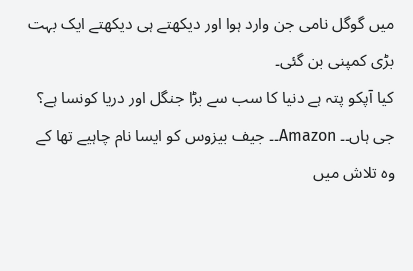میں گوگل نامی جن وارد ہوا اور دیکھتے ہی دیکھتے ایک بہت بڑی کمپنی بن گئی۔
کیا آپکو پتہ ہے دنیا کا سب سے بڑا جنگل اور دریا کونسا ہے؟ جی ہاں۔۔ Amazon۔۔ جیف بیزوس کو ایسا نام چاہیے تھا کے وہ تلاش میں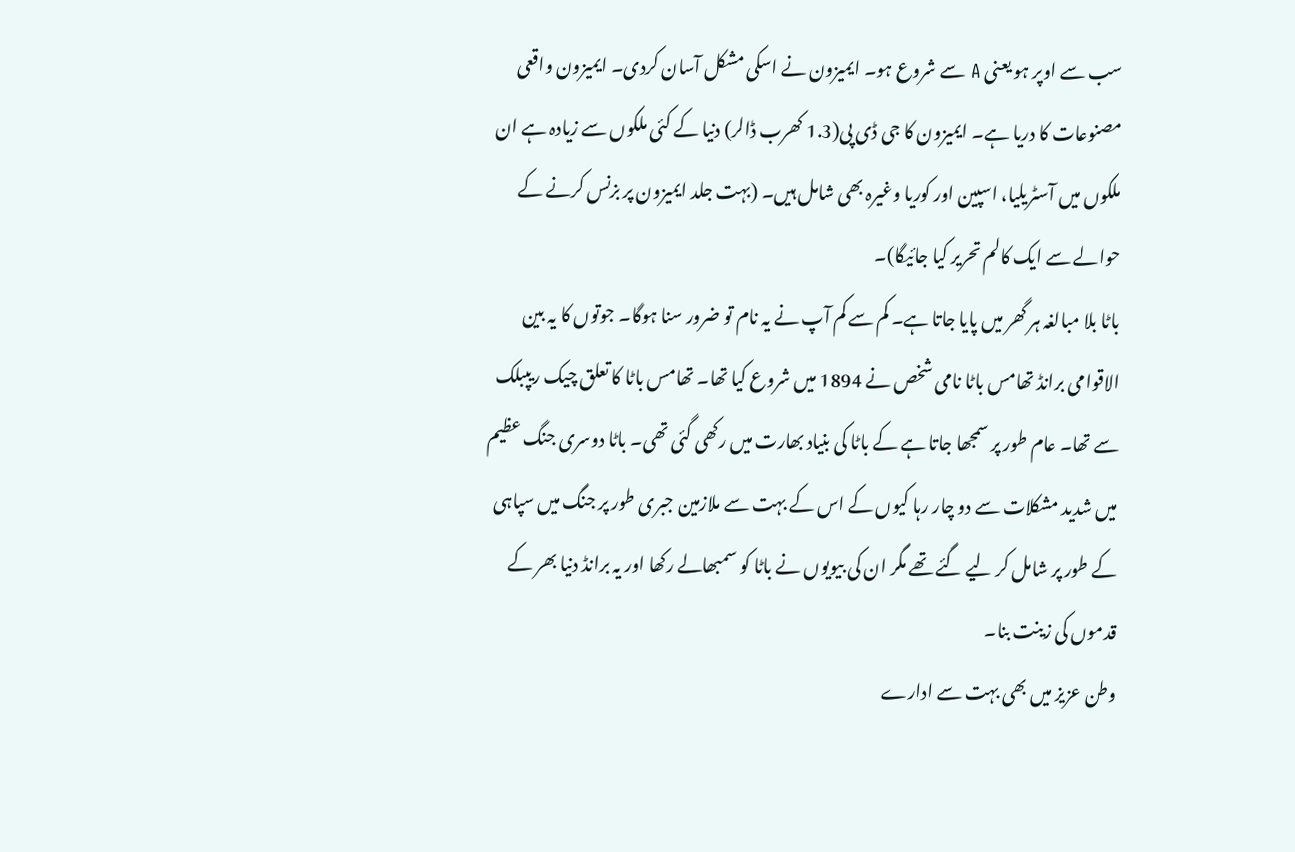سب سے اوپر ہو یعنی A سے شروع ہو۔ ایمیزون نے اسکی مشکل آسان کردی۔ ایمیزون واقعی مصنوعات کا دریا ہے۔ ایمیزون کا جی ڈی پی(1.3 کھرب ڈالر) دنیا کے کئی ملکوں سے زیادہ ہے ان ملکوں میں آسٹریلیا، اسپین اور کوریا وغیرہ بھی شامل ہیں۔ (بہت جلد ایمیزون پر بزنس کرنے کے حوالے سے ایک کالم تحریر کیا جائیگا)۔
باٹا بلا مبالغہ ہر گھر میں پایا جاتا ہے۔ کم سے کم آپ نے یہ نام تو ضرور سنا ہوگا۔ جوتوں کا یہ بین الاقوامی برانڈ تھامس باٹا نامی شخص نے 1894 میں شروع کیا تھا۔ تھامس باٹا کا تعلق چیک ریپبلک سے تھا۔ عام طور پر سمجھا جاتا ہے کے باٹا کی بنیاد بھارت میں رکھی گئی تھی۔ باٹا دوسری جنگ عظیم میں شدید مشکلات سے دو چار رہا کیوں کے اس کے بہت سے ملازمین جبری طور پر جنگ میں سپاہی کے طور پر شامل کر لیے گئے تھے مگر ان کی بیویوں نے باٹا کو سمبھالے رکھا اور یہ برانڈ دنیا بھر کے قدموں کی زینت بنا۔
وطن عزیز میں بھی بہت سے ادارے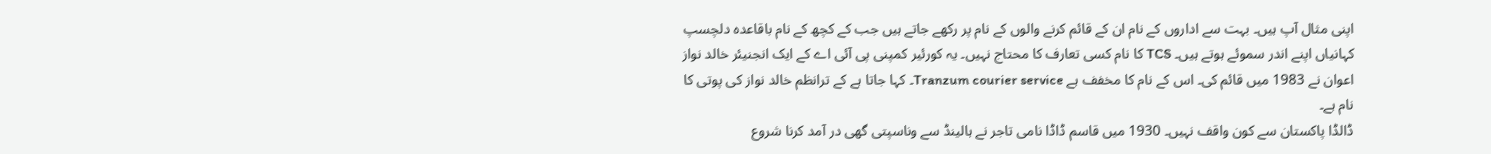اپنی مثال آپ ہیں۔ بہت سے اداروں کے نام ان کے قائم کرنے والوں کے نام پر رکھے جاتے ہیں جب کے کچھ کے نام باقاعدہ دلچسپ کہانیاں اپنے اندر سموئے ہوتے ہیں۔ TCS کا نام کسی تعارف کا محتاج نہیں۔ یہ کورئیر کمپنی پی آئی اے کے ایک انجنیئر خالد نواز اعوان نے 1983 میں قائم کی۔ اس کے نام کا مخفف ہے Tranzum courier service۔ کہا جاتا ہے کے ترانظم خالد نواز کی پوتی کا نام ہے۔
ڈالڈا پاکستان سے کون واقف نہیں۔ 1930 میں قاسم ڈاڈا نامی تاجر نے ہالینڈ سے وناسپتی گھی در آمد کرنا شروع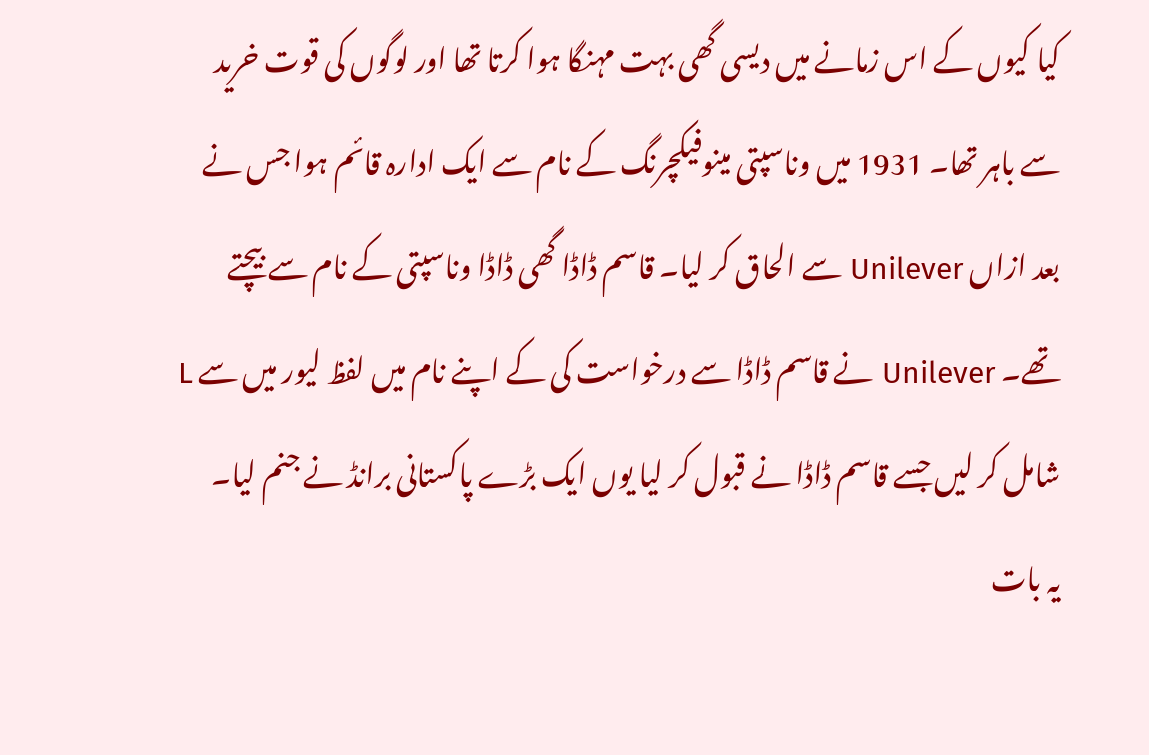کیا کیوں کے اس زمانے میں دیسی گھی بہت مہنگا ہوا کرتا تھا اور لوگوں کی قوت خرید سے باہر تھا۔ 1931 میں وناسپتی مینوفیکچرنگ کے نام سے ایک ادارہ قائم ہوا جس نے بعد ازاں Unilever سے الحاق کر لیا۔ قاسم ڈاڈا گھی ڈاڈا وناسپتی کے نام سے بیچتے تھے۔ Unilever نے قاسم ڈاڈا سے درخواست کی کے اپنے نام میں لفظ لیور میں سے L شامل کر لیں جسے قاسم ڈاڈا نے قبول کر لیا یوں ایک بڑے پاکستانی برانڈ نے جنم لیا۔
یہ بات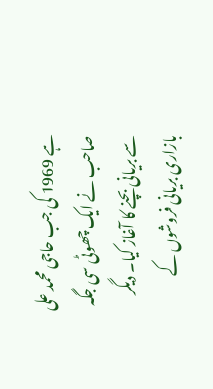ہے 1969 کی جب حاجی محمد علی صاحب نے ایک چھوٹی سی جگہ سے بریانی بچنے کا آغاز کیا۔ دیگر بازاری بریانی فروشوں کے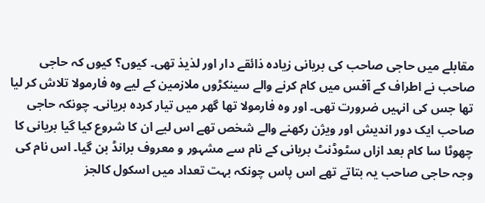مقابلے میں حاجی صاحب کی بریانی زیادہ ذائقے دار اور لذیذ تھی۔ کیوں؟ کیوں کہ حاجی صاحب نے اطراف کے آفس میں کام کرنے والے سینکڑوں ملازمین کے لیے وہ فارمولا تلاش کر لیا تھا جس کی انہیں ضرورت تھی۔ اور وہ فارمولا تھا گھر میں تیار کردہ بریانی۔ چونکہ حاجی صاحب ایک دور اندیش اور ویژن رکھنے والے شخص تھے اس لیے ان کا شروع کیا گیا بریانی کا چھوٹا سا کام بعد ازاں سٹوڈنٹ بریانی کے نام سے مشہور و معروف برانڈ بن گیا۔ اس نام کی وجہ حاجی صاحب یہ بتاتے تھے اس پاس چونکہ بہت تعداد میں اسکول کالجز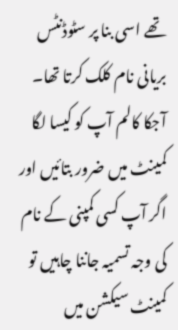تھے اسی بنا پر سٹوڈنٹس بریانی نام کلک کرتا تھا۔
آجکا کالم آپ کو کیسا لگا کمینٹ میں ضرور بتائیں اور اگر آپ کسی کمپنی کے نام کی وجہ تسمیہ جاننا چاہیں تو کمینٹ سیکشن میں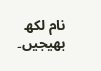نام لکھ بھیجیں۔